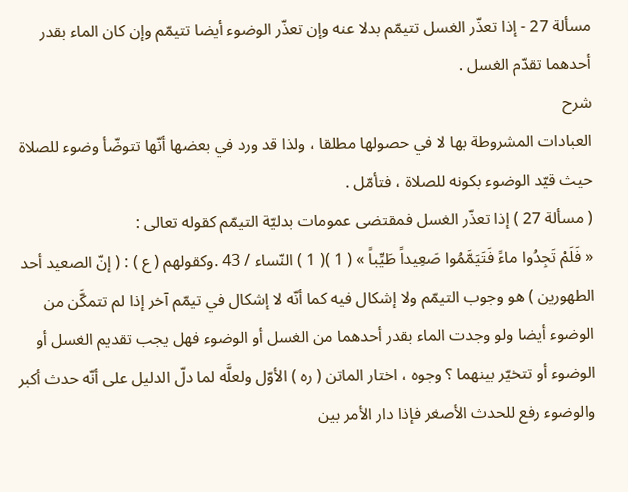مسألة 27 - إذا تعذّر الغسل تتيمّم بدلا عنه وإن تعذّر الوضوء أيضا تتيمّم وإن كان الماء بقدر أحدهما تقدّم الغسل .
شرح
العبادات المشروطة بها لا في حصولها مطلقا ، ولذا قد ورد في بعضها أنّها تتوضّأ وضوء للصلاة حيث قيّد الوضوء بكونه للصلاة ، فتأمّل .
( مسألة 27 ) إذا تعذّر الغسل فمقتضى عمومات بدليّة التيمّم كقوله تعالى :
« فَلَمْ تَجِدُوا ماءً فَتَيَمَّمُوا صَعِيداً طَيِّباً » ( 1 )( 1 ) النّساء / 43 .وكقولهم ( ع ) : ( إنّ الصعيد أحد الطهورين ) هو وجوب التيمّم ولا إشكال فيه كما أنّه لا إشكال في تيمّم آخر إذا لم تتمكَّن من الوضوء أيضا ولو وجدت الماء بقدر أحدهما من الغسل أو الوضوء فهل يجب تقديم الغسل أو الوضوء أو تتخيّر بينهما ؟ وجوه ، اختار الماتن ( ره ) الأوّل ولعلَّه لما دلّ الدليل على أنّه حدث أكبر والوضوء رفع للحدث الأصغر فإذا دار الأمر بين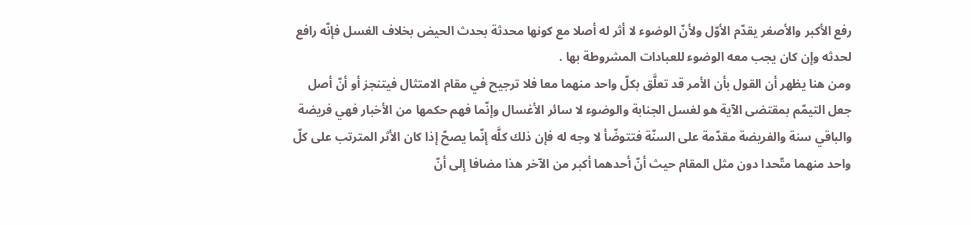رفع الأكبر والأصغر يقدّم الأوّل ولأنّ الوضوء لا أثر له أصلا مع كونها محدثة بحدث الحيض بخلاف الغسل فإنّه رافع لحدثه وإن كان يجب معه الوضوء للعبادات المشروطة بها .
ومن هنا يظهر أن القول بأن الأمر قد تعلَّق بكلّ واحد منهما معا فلا ترجيح في مقام الامتثال فيتنجز أو أنّ أصل جعل التيمّم بمقتضى الآية هو لغسل الجنابة والوضوء لا سائر الأغسال وإنّما فهم حكمها من الأخبار فهي فريضة والباقي سنة والفريضة مقدّمة على السنّة فتتوضّأ لا وجه له فإن ذلك كلَّه إنّما يصحّ إذا كان الأثر المترتب على كلّ واحد منهما متّحدا دون مثل المقام حيث أنّ أحدهما أكبر من الآخر هذا مضافا إلى أنّ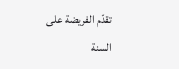تقدّم الفريضة على السنة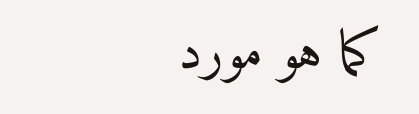كما هو مورد